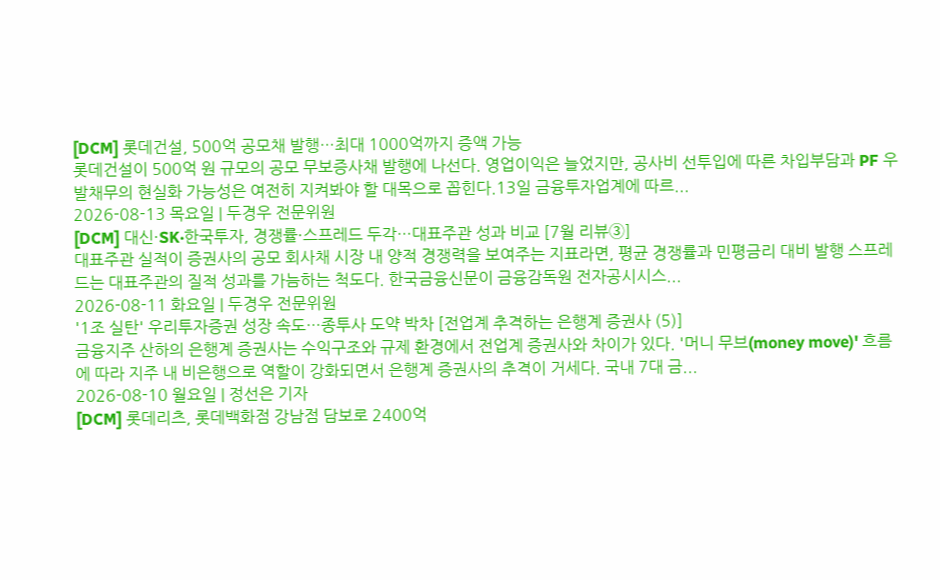[DCM] 롯데건설, 500억 공모채 발행…최대 1000억까지 증액 가능
롯데건설이 500억 원 규모의 공모 무보증사채 발행에 나선다. 영업이익은 늘었지만, 공사비 선투입에 따른 차입부담과 PF 우발채무의 현실화 가능성은 여전히 지켜봐야 할 대목으로 꼽힌다.13일 금융투자업계에 따르...
2026-08-13 목요일 | 두경우 전문위원
[DCM] 대신·SK·한국투자, 경쟁률·스프레드 두각…대표주관 성과 비교 [7월 리뷰③]
대표주관 실적이 증권사의 공모 회사채 시장 내 양적 경쟁력을 보여주는 지표라면, 평균 경쟁률과 민평금리 대비 발행 스프레드는 대표주관의 질적 성과를 가늠하는 척도다. 한국금융신문이 금융감독원 전자공시시스...
2026-08-11 화요일 | 두경우 전문위원
'1조 실탄' 우리투자증권 성장 속도…종투사 도약 박차 [전업계 추격하는 은행계 증권사 (5)]
금융지주 산하의 은행계 증권사는 수익구조와 규제 환경에서 전업계 증권사와 차이가 있다. '머니 무브(money move)' 흐름에 따라 지주 내 비은행으로 역할이 강화되면서 은행계 증권사의 추격이 거세다. 국내 7대 금...
2026-08-10 월요일 | 정선은 기자
[DCM] 롯데리츠, 롯데백화점 강남점 담보로 2400억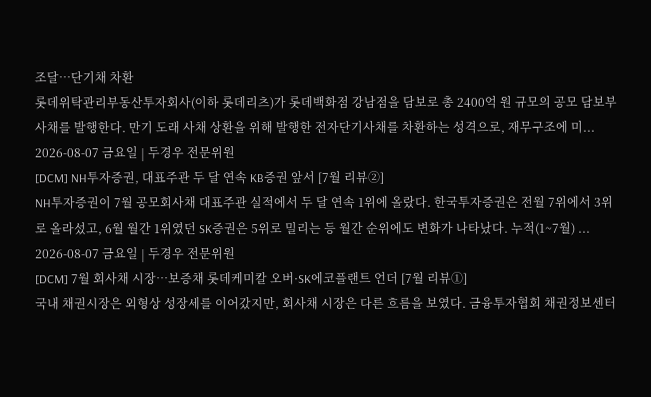조달…단기채 차환
롯데위탁관리부동산투자회사(이하 롯데리츠)가 롯데백화점 강남점을 담보로 총 2400억 원 규모의 공모 담보부사채를 발행한다. 만기 도래 사채 상환을 위해 발행한 전자단기사채를 차환하는 성격으로, 재무구조에 미...
2026-08-07 금요일 | 두경우 전문위원
[DCM] NH투자증권, 대표주관 두 달 연속 KB증권 앞서 [7월 리뷰②]
NH투자증권이 7월 공모회사채 대표주관 실적에서 두 달 연속 1위에 올랐다. 한국투자증권은 전월 7위에서 3위로 올라섰고, 6월 월간 1위였던 SK증권은 5위로 밀리는 등 월간 순위에도 변화가 나타났다. 누적(1~7월) ...
2026-08-07 금요일 | 두경우 전문위원
[DCM] 7월 회사채 시장…보증채 롯데케미칼 오버·SK에코플랜트 언더 [7월 리뷰①]
국내 채권시장은 외형상 성장세를 이어갔지만, 회사채 시장은 다른 흐름을 보였다. 금융투자협회 채권정보센터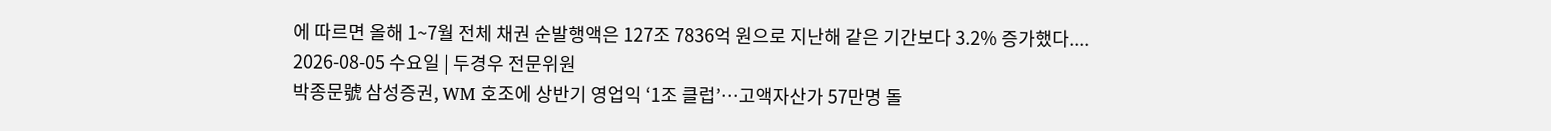에 따르면 올해 1~7월 전체 채권 순발행액은 127조 7836억 원으로 지난해 같은 기간보다 3.2% 증가했다....
2026-08-05 수요일 | 두경우 전문위원
박종문號 삼성증권, WM 호조에 상반기 영업익 ‘1조 클럽’…고액자산가 57만명 돌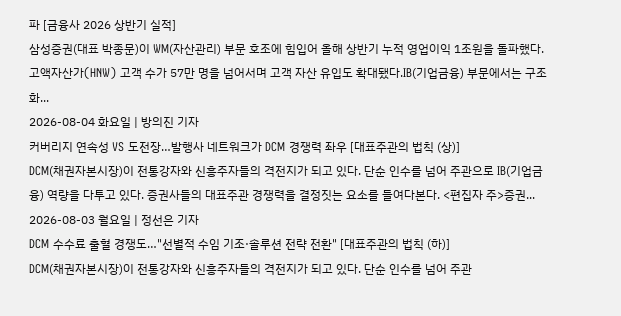파 [금융사 2026 상반기 실적]
삼성증권(대표 박종문)이 WM(자산관리) 부문 호조에 힘입어 올해 상반기 누적 영업이익 1조원을 돌파했다. 고액자산가(HNW) 고객 수가 57만 명을 넘어서며 고객 자산 유입도 확대됐다.IB(기업금융) 부문에서는 구조화...
2026-08-04 화요일 | 방의진 기자
커버리지 연속성 VS 도전장…발행사 네트워크가 DCM 경쟁력 좌우 [대표주관의 법칙 (상)]
DCM(채권자본시장)이 전통강자와 신흥주자들의 격전지가 되고 있다. 단순 인수를 넘어 주관으로 IB(기업금융) 역량을 다투고 있다. 증권사들의 대표주관 경쟁력을 결정짓는 요소를 들여다본다. <편집자 주>증권...
2026-08-03 월요일 | 정선은 기자
DCM 수수료 출혈 경쟁도…"선별적 수임 기조·솔루션 전략 전환" [대표주관의 법칙 (하)]
DCM(채권자본시장)이 전통강자와 신흥주자들의 격전지가 되고 있다. 단순 인수를 넘어 주관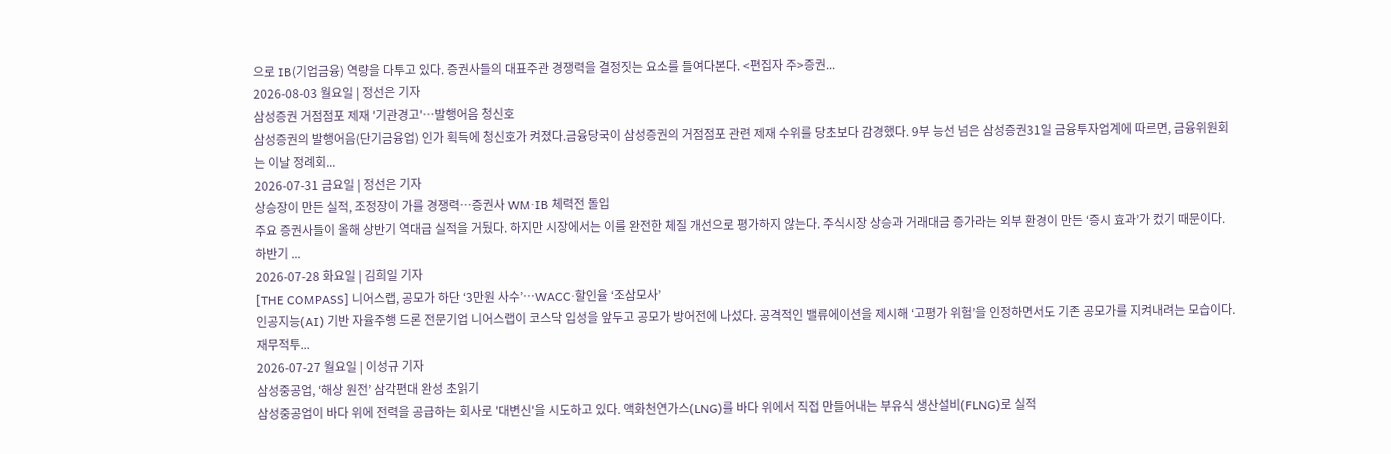으로 IB(기업금융) 역량을 다투고 있다. 증권사들의 대표주관 경쟁력을 결정짓는 요소를 들여다본다. <편집자 주>증권...
2026-08-03 월요일 | 정선은 기자
삼성증권 거점점포 제재 '기관경고'…발행어음 청신호
삼성증권의 발행어음(단기금융업) 인가 획득에 청신호가 켜졌다.금융당국이 삼성증권의 거점점포 관련 제재 수위를 당초보다 감경했다. 9부 능선 넘은 삼성증권31일 금융투자업계에 따르면, 금융위원회는 이날 정례회...
2026-07-31 금요일 | 정선은 기자
상승장이 만든 실적, 조정장이 가를 경쟁력…증권사 WM·IB 체력전 돌입
주요 증권사들이 올해 상반기 역대급 실적을 거뒀다. 하지만 시장에서는 이를 완전한 체질 개선으로 평가하지 않는다. 주식시장 상승과 거래대금 증가라는 외부 환경이 만든 ‘증시 효과’가 컸기 때문이다. 하반기 ...
2026-07-28 화요일 | 김희일 기자
[THE COMPASS] 니어스랩, 공모가 하단 ‘3만원 사수’…WACC·할인율 ‘조삼모사’
인공지능(AI) 기반 자율주행 드론 전문기업 니어스랩이 코스닥 입성을 앞두고 공모가 방어전에 나섰다. 공격적인 밸류에이션을 제시해 ‘고평가 위험’을 인정하면서도 기존 공모가를 지켜내려는 모습이다. 재무적투...
2026-07-27 월요일 | 이성규 기자
삼성중공업, ‘해상 원전’ 삼각편대 완성 초읽기
삼성중공업이 바다 위에 전력을 공급하는 회사로 '대변신'을 시도하고 있다. 액화천연가스(LNG)를 바다 위에서 직접 만들어내는 부유식 생산설비(FLNG)로 실적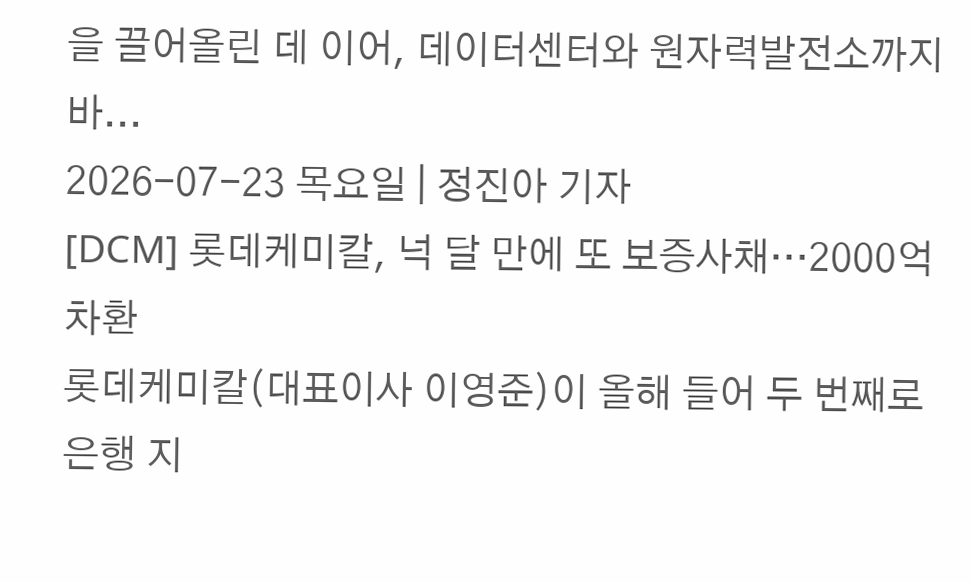을 끌어올린 데 이어, 데이터센터와 원자력발전소까지 바...
2026-07-23 목요일 | 정진아 기자
[DCM] 롯데케미칼, 넉 달 만에 또 보증사채…2000억 차환
롯데케미칼(대표이사 이영준)이 올해 들어 두 번째로 은행 지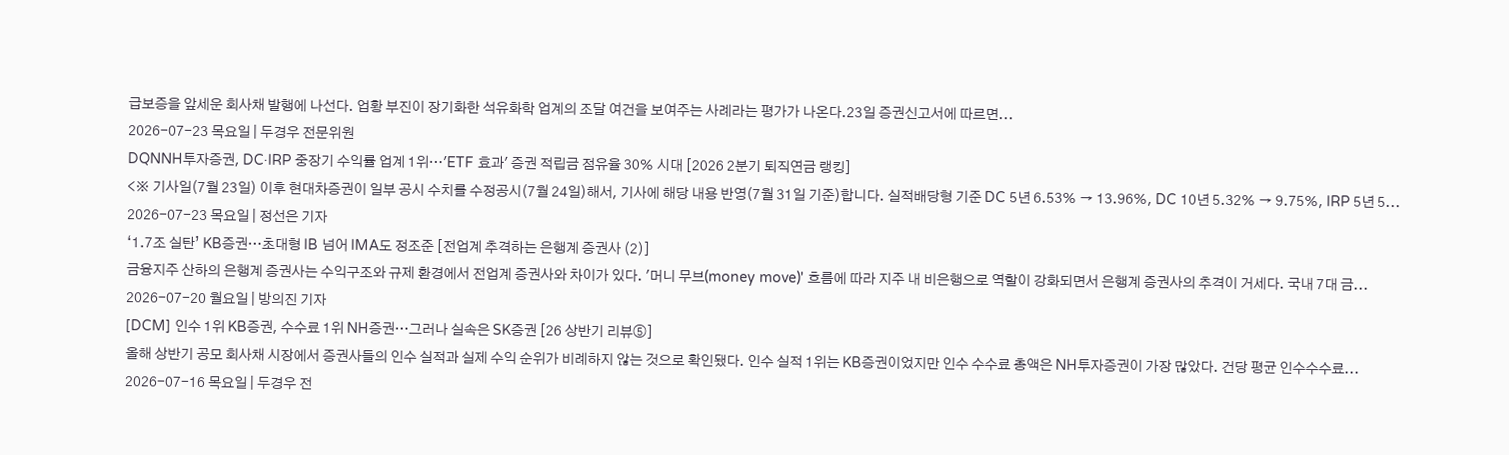급보증을 앞세운 회사채 발행에 나선다. 업황 부진이 장기화한 석유화학 업계의 조달 여건을 보여주는 사례라는 평가가 나온다.23일 증권신고서에 따르면...
2026-07-23 목요일 | 두경우 전문위원
DQNNH투자증권, DC·IRP 중장기 수익률 업계 1위…'ETF 효과' 증권 적립금 점유율 30% 시대 [2026 2분기 퇴직연금 랭킹]
<※ 기사일(7월 23일) 이후 현대차증권이 일부 공시 수치를 수정공시(7월 24일)해서, 기사에 해당 내용 반영(7월 31일 기준)합니다. 실적배당형 기준 DC 5년 6.53% → 13.96%, DC 10년 5.32% → 9.75%, IRP 5년 5...
2026-07-23 목요일 | 정선은 기자
‘1.7조 실탄’ KB증권…초대형 IB 넘어 IMA도 정조준 [전업계 추격하는 은행계 증권사 (2)]
금융지주 산하의 은행계 증권사는 수익구조와 규제 환경에서 전업계 증권사와 차이가 있다. '머니 무브(money move)' 흐름에 따라 지주 내 비은행으로 역할이 강화되면서 은행계 증권사의 추격이 거세다. 국내 7대 금...
2026-07-20 월요일 | 방의진 기자
[DCM] 인수 1위 KB증권, 수수료 1위 NH증권…그러나 실속은 SK증권 [26 상반기 리뷰⑤]
올해 상반기 공모 회사채 시장에서 증권사들의 인수 실적과 실제 수익 순위가 비례하지 않는 것으로 확인됐다. 인수 실적 1위는 KB증권이었지만 인수 수수료 총액은 NH투자증권이 가장 많았다. 건당 평균 인수수수료...
2026-07-16 목요일 | 두경우 전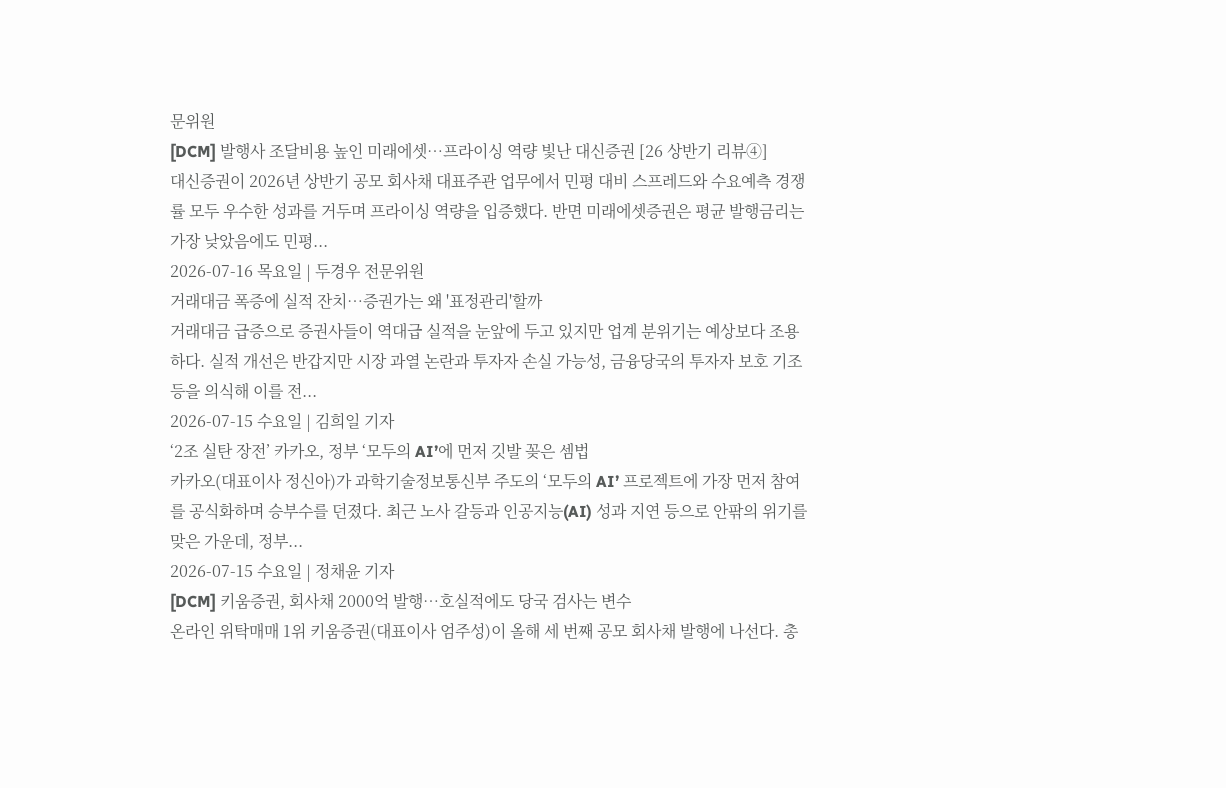문위원
[DCM] 발행사 조달비용 높인 미래에셋…프라이싱 역량 빛난 대신증권 [26 상반기 리뷰④]
대신증권이 2026년 상반기 공모 회사채 대표주관 업무에서 민평 대비 스프레드와 수요예측 경쟁률 모두 우수한 성과를 거두며 프라이싱 역량을 입증했다. 반면 미래에셋증권은 평균 발행금리는 가장 낮았음에도 민평...
2026-07-16 목요일 | 두경우 전문위원
거래대금 폭증에 실적 잔치…증권가는 왜 '표정관리'할까
거래대금 급증으로 증권사들이 역대급 실적을 눈앞에 두고 있지만 업계 분위기는 예상보다 조용하다. 실적 개선은 반갑지만 시장 과열 논란과 투자자 손실 가능성, 금융당국의 투자자 보호 기조 등을 의식해 이를 전...
2026-07-15 수요일 | 김희일 기자
‘2조 실탄 장전’ 카카오, 정부 ‘모두의 AI’에 먼저 깃발 꽂은 셈법
카카오(대표이사 정신아)가 과학기술정보통신부 주도의 ‘모두의 AI’ 프로젝트에 가장 먼저 참여를 공식화하며 승부수를 던졌다. 최근 노사 갈등과 인공지능(AI) 성과 지연 등으로 안팎의 위기를 맞은 가운데, 정부...
2026-07-15 수요일 | 정채윤 기자
[DCM] 키움증권, 회사채 2000억 발행…호실적에도 당국 검사는 변수
온라인 위탁매매 1위 키움증권(대표이사 엄주성)이 올해 세 번째 공모 회사채 발행에 나선다. 총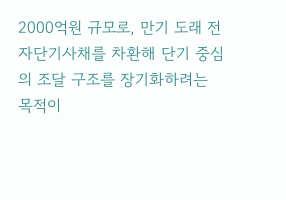2000억원 규모로, 만기 도래 전자단기사채를 차환해 단기 중심의 조달 구조를 장기화하려는 목적이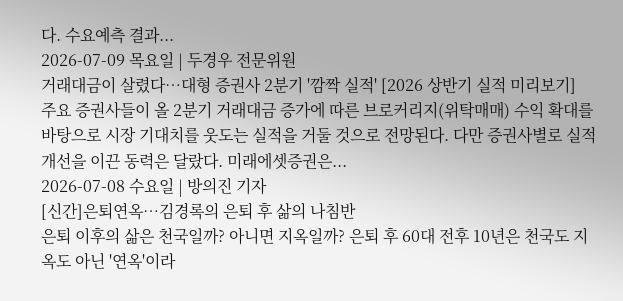다. 수요예측 결과...
2026-07-09 목요일 | 두경우 전문위원
거래대금이 살렸다…대형 증권사 2분기 '깜짝 실적' [2026 상반기 실적 미리보기]
주요 증권사들이 올 2분기 거래대금 증가에 따른 브로커리지(위탁매매) 수익 확대를 바탕으로 시장 기대치를 웃도는 실적을 거둘 것으로 전망된다. 다만 증권사별로 실적 개선을 이끈 동력은 달랐다. 미래에셋증권은...
2026-07-08 수요일 | 방의진 기자
[신간]은퇴연옥…김경록의 은퇴 후 삶의 나침반
은퇴 이후의 삶은 천국일까? 아니면 지옥일까? 은퇴 후 60대 전후 10년은 천국도 지옥도 아닌 '연옥'이라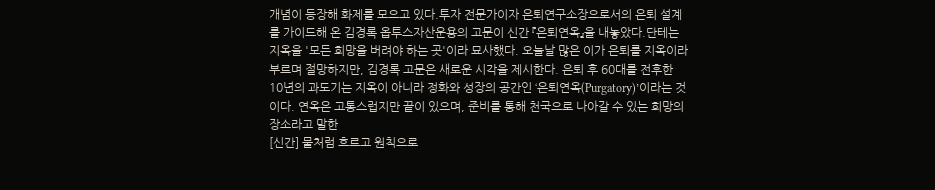개념이 등장해 화제를 모으고 있다.투자 전문가이자 은퇴연구소장으로서의 은퇴 설계를 가이드해 온 김경록 옵투스자산운용의 고문이 신간 『은퇴연옥』을 내놓았다.단테는 지옥을 '모든 희망을 버려야 하는 곳'이라 묘사했다. 오늘날 많은 이가 은퇴를 지옥이라 부르며 절망하지만, 김경록 고문은 새로운 시각을 제시한다. 은퇴 후 60대를 전후한 10년의 과도기는 지옥이 아니라 정화와 성장의 공간인 ‘은퇴연옥(Purgatory)’이라는 것이다. 연옥은 고통스럽지만 끝이 있으며, 준비를 통해 천국으로 나아갈 수 있는 희망의 장소라고 말한
[신간] 물처럼 흐르고 원칙으로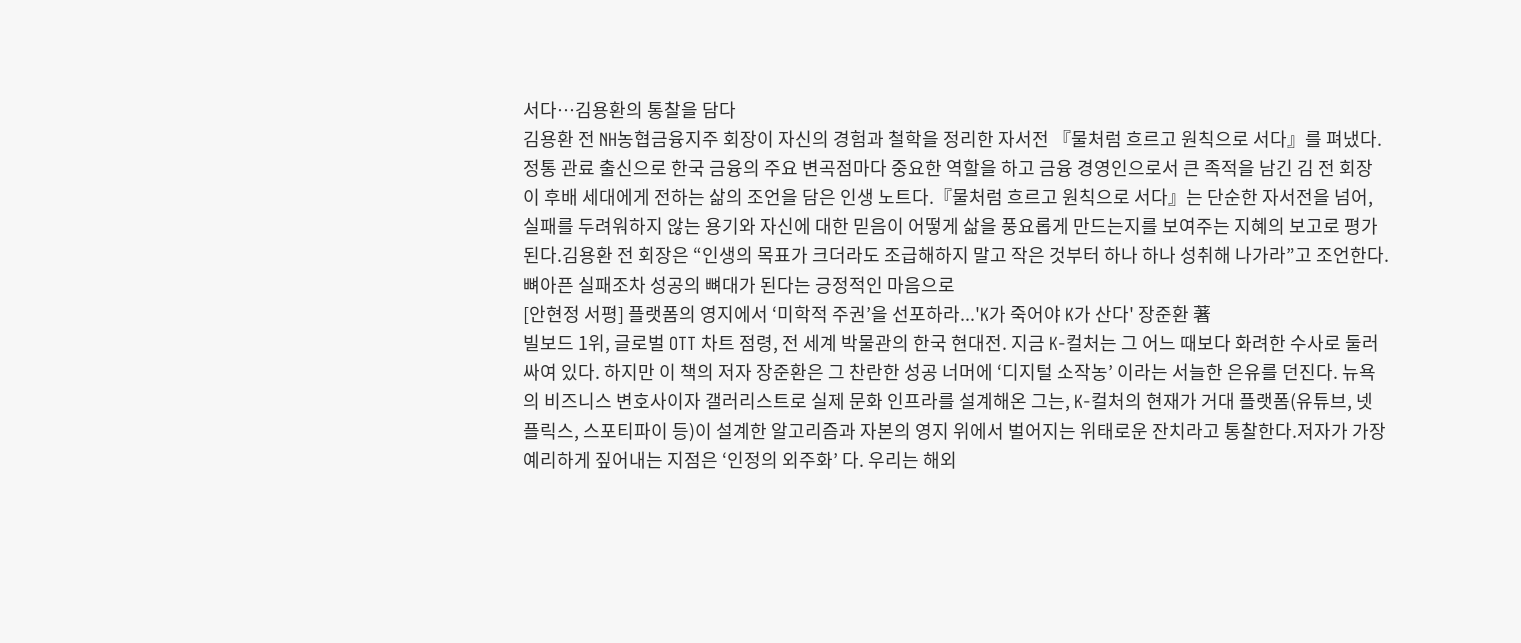서다…김용환의 통찰을 담다
김용환 전 NH농협금융지주 회장이 자신의 경험과 철학을 정리한 자서전 『물처럼 흐르고 원칙으로 서다』를 펴냈다.정통 관료 출신으로 한국 금융의 주요 변곡점마다 중요한 역할을 하고 금융 경영인으로서 큰 족적을 남긴 김 전 회장이 후배 세대에게 전하는 삶의 조언을 담은 인생 노트다.『물처럼 흐르고 원칙으로 서다』는 단순한 자서전을 넘어, 실패를 두려워하지 않는 용기와 자신에 대한 믿음이 어떻게 삶을 풍요롭게 만드는지를 보여주는 지혜의 보고로 평가된다.김용환 전 회장은 “인생의 목표가 크더라도 조급해하지 말고 작은 것부터 하나 하나 성취해 나가라”고 조언한다. 뼈아픈 실패조차 성공의 뼈대가 된다는 긍정적인 마음으로
[안현정 서평] 플랫폼의 영지에서 ‘미학적 주권’을 선포하라...'K가 죽어야 K가 산다' 장준환 著
빌보드 1위, 글로벌 OTT 차트 점령, 전 세계 박물관의 한국 현대전. 지금 K-컬처는 그 어느 때보다 화려한 수사로 둘러싸여 있다. 하지만 이 책의 저자 장준환은 그 찬란한 성공 너머에 ‘디지털 소작농’ 이라는 서늘한 은유를 던진다. 뉴욕의 비즈니스 변호사이자 갤러리스트로 실제 문화 인프라를 설계해온 그는, K-컬처의 현재가 거대 플랫폼(유튜브, 넷플릭스, 스포티파이 등)이 설계한 알고리즘과 자본의 영지 위에서 벌어지는 위태로운 잔치라고 통찰한다.저자가 가장 예리하게 짚어내는 지점은 ‘인정의 외주화’ 다. 우리는 해외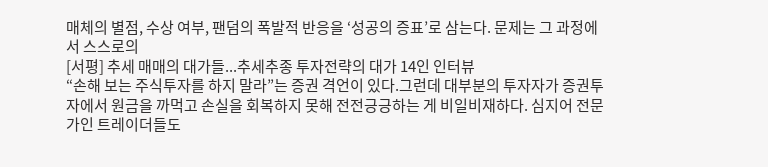매체의 별점, 수상 여부, 팬덤의 폭발적 반응을 ‘성공의 증표’로 삼는다. 문제는 그 과정에서 스스로의
[서평] 추세 매매의 대가들...추세추종 투자전략의 대가 14인 인터뷰
“손해 보는 주식투자를 하지 말라”는 증권 격언이 있다.그런데 대부분의 투자자가 증권투자에서 원금을 까먹고 손실을 회복하지 못해 전전긍긍하는 게 비일비재하다. 심지어 전문가인 트레이더들도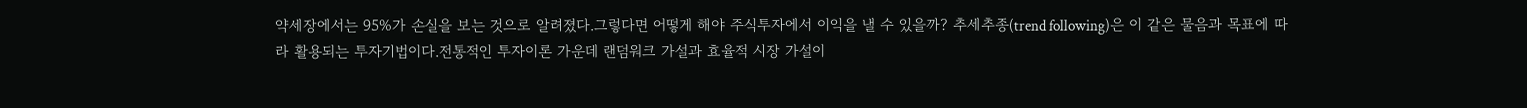약세장에서는 95%가 손실을 보는 것으로 알려졌다.그렇다면 어떻게 해야 주식투자에서 이익을 낼 수 있을까? 추세추종(trend following)은 이 같은 물음과 목표에 따라 활용되는 투자기법이다.전통적인 투자이론 가운데 랜덤워크 가설과 효율적 시장 가설이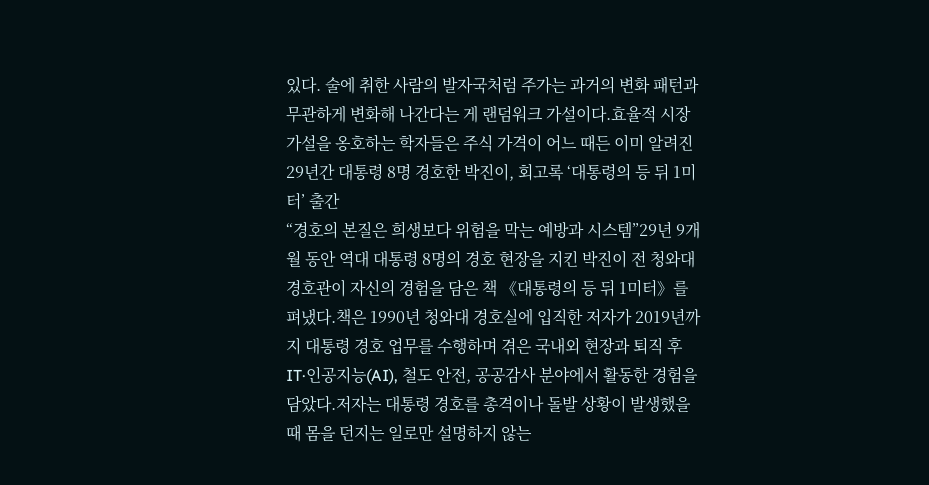있다. 술에 취한 사람의 발자국처럼 주가는 과거의 변화 패턴과 무관하게 변화해 나간다는 게 랜덤워크 가설이다.효율적 시장 가설을 옹호하는 학자들은 주식 가격이 어느 때든 이미 알려진
29년간 대통령 8명 경호한 박진이, 회고록 ‘대통령의 등 뒤 1미터’ 출간
“경호의 본질은 희생보다 위험을 막는 예방과 시스템”29년 9개월 동안 역대 대통령 8명의 경호 현장을 지킨 박진이 전 청와대 경호관이 자신의 경험을 담은 책 《대통령의 등 뒤 1미터》를 펴냈다.책은 1990년 청와대 경호실에 입직한 저자가 2019년까지 대통령 경호 업무를 수행하며 겪은 국내외 현장과 퇴직 후 IT·인공지능(AI), 철도 안전, 공공감사 분야에서 활동한 경험을 담았다.저자는 대통령 경호를 총격이나 돌발 상황이 발생했을 때 몸을 던지는 일로만 설명하지 않는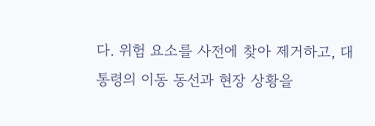다. 위험 요소를 사전에 찾아 제거하고, 대통령의 이동 동선과 현장 상황을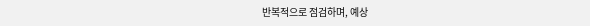반복적으로 점검하며, 예상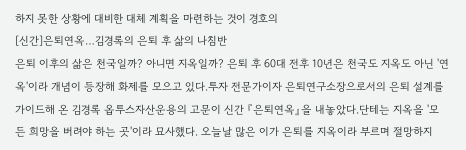하지 못한 상황에 대비한 대체 계획을 마련하는 것이 경호의
[신간]은퇴연옥…김경록의 은퇴 후 삶의 나침반
은퇴 이후의 삶은 천국일까? 아니면 지옥일까? 은퇴 후 60대 전후 10년은 천국도 지옥도 아닌 '연옥'이라 개념이 등장해 화제를 모으고 있다.투자 전문가이자 은퇴연구소장으로서의 은퇴 설계를 가이드해 온 김경록 옵투스자산운용의 고문이 신간 『은퇴연옥』을 내놓았다.단테는 지옥을 '모든 희망을 버려야 하는 곳'이라 묘사했다. 오늘날 많은 이가 은퇴를 지옥이라 부르며 절망하지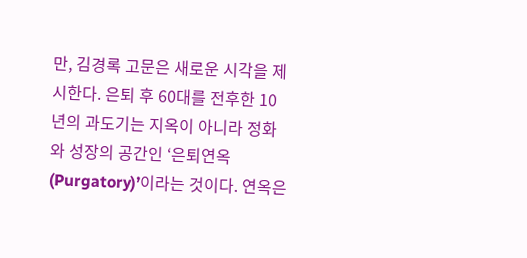만, 김경록 고문은 새로운 시각을 제시한다. 은퇴 후 60대를 전후한 10년의 과도기는 지옥이 아니라 정화와 성장의 공간인 ‘은퇴연옥(Purgatory)’이라는 것이다. 연옥은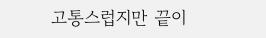고통스럽지만 끝이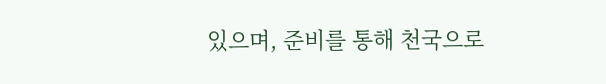있으며, 준비를 통해 천국으로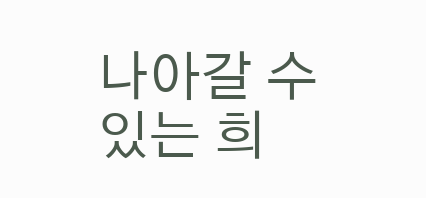나아갈 수 있는 희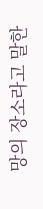망의 장소라고 말한